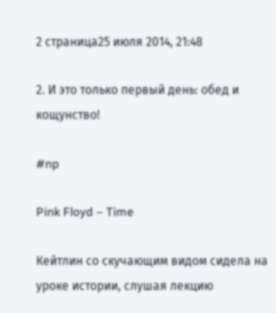2 страница25 июля 2014, 21:48

2. И это только первый день: обед и кощунство!

#np

Pink Floyd – Time

Кейтлин со скучающим видом сидела на уроке истории, слушая лекцию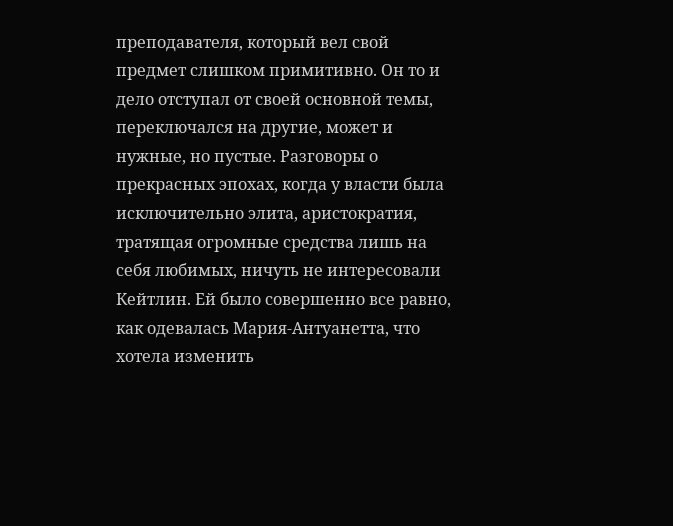преподавателя, который вел свой предмет слишком примитивно. Он то и дело отступал от своей основной темы, переключался на другие, может и нужные, но пустые. Разговоры о прекрасных эпохах, когда у власти была исключительно элита, аристократия, тратящая огромные средства лишь на себя любимых, ничуть не интересовали Кейтлин. Ей было совершенно все равно, как одевалась Мария-Антуанетта, что хотела изменить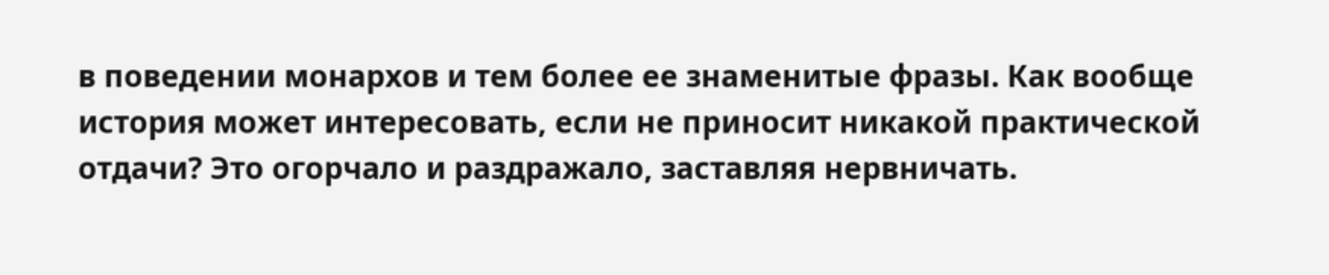в поведении монархов и тем более ее знаменитые фразы. Как вообще история может интересовать, если не приносит никакой практической отдачи? Это огорчало и раздражало, заставляя нервничать.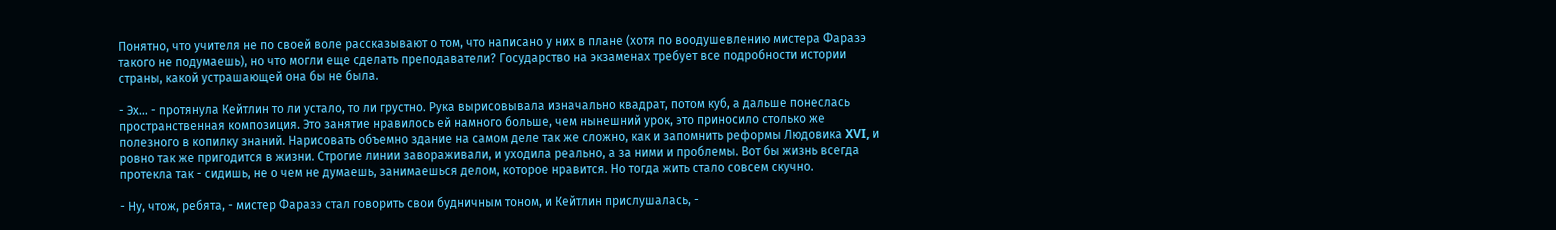Понятно, что учителя не по своей воле рассказывают о том, что написано у них в плане (хотя по воодушевлению мистера Фаразэ такого не подумаешь), но что могли еще сделать преподаватели? Государство на экзаменах требует все подробности истории страны, какой устрашающей она бы не была.

- Эх... - протянула Кейтлин то ли устало, то ли грустно. Рука вырисовывала изначально квадрат, потом куб, а дальше понеслась пространственная композиция. Это занятие нравилось ей намного больше, чем нынешний урок, это приносило столько же полезного в копилку знаний. Нарисовать объемно здание на самом деле так же сложно, как и запомнить реформы Людовика XVI, и ровно так же пригодится в жизни. Строгие линии завораживали, и уходила реально, а за ними и проблемы. Вот бы жизнь всегда протекла так - сидишь, не о чем не думаешь, занимаешься делом, которое нравится. Но тогда жить стало совсем скучно.

- Ну, чтож, ребята, - мистер Фаразэ стал говорить свои будничным тоном, и Кейтлин прислушалась, -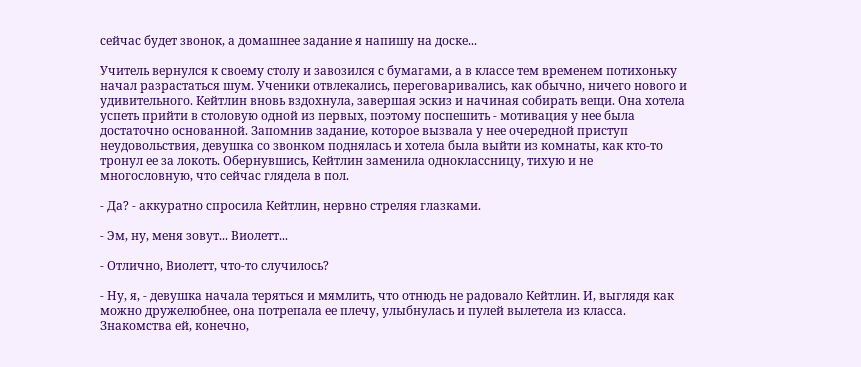сейчас будет звонок, а домашнее задание я напишу на доске...

Учитель вернулся к своему столу и завозился с бумагами, а в классе тем временем потихоньку начал разрастаться шум. Ученики отвлекались, переговаривались, как обычно, ничего нового и удивительного. Кейтлин вновь вздохнула, завершая эскиз и начиная собирать вещи. Она хотела успеть прийти в столовую одной из первых, поэтому поспешить - мотивация у нее была достаточно основанной. Запомнив задание, которое вызвала у нее очередной приступ неудовольствия, девушка со звонком поднялась и хотела была выйти из комнаты, как кто-то тронул ее за локоть. Обернувшись, Кейтлин заменила одноклассницу, тихую и не многословную, что сейчас глядела в пол.

- Да? - аккуратно спросила Кейтлин, нервно стреляя глазками.

- Эм, ну, меня зовут... Виолетт...

- Отлично, Виолетт, что-то случилось?

- Ну, я, - девушка начала теряться и мямлить, что отнюдь не радовало Кейтлин. И, выглядя как можно дружелюбнее, она потрепала ее плечу, улыбнулась и пулей вылетела из класса. Знакомства ей, конечно,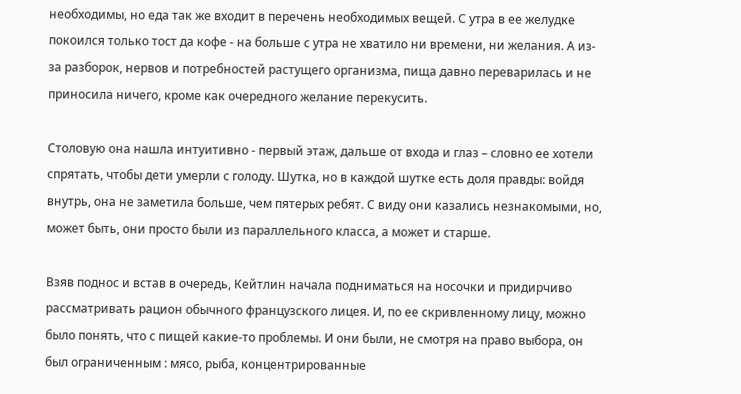необходимы, но еда так же входит в перечень необходимых вещей. С утра в ее желудке покоился только тост да кофе - на больше с утра не хватило ни времени, ни желания. А из-за разборок, нервов и потребностей растущего организма, пища давно переварилась и не приносила ничего, кроме как очередного желание перекусить.

Столовую она нашла интуитивно - первый этаж, дальше от входа и глаз – словно ее хотели спрятать, чтобы дети умерли с голоду. Шутка, но в каждой шутке есть доля правды: войдя внутрь, она не заметила больше, чем пятерых ребят. С виду они казались незнакомыми, но, может быть, они просто были из параллельного класса, а может и старше.

Взяв поднос и встав в очередь, Кейтлин начала подниматься на носочки и придирчиво рассматривать рацион обычного французского лицея. И, по ее скривленному лицу, можно было понять, что с пищей какие-то проблемы. И они были, не смотря на право выбора, он был ограниченным : мясо, рыба, концентрированные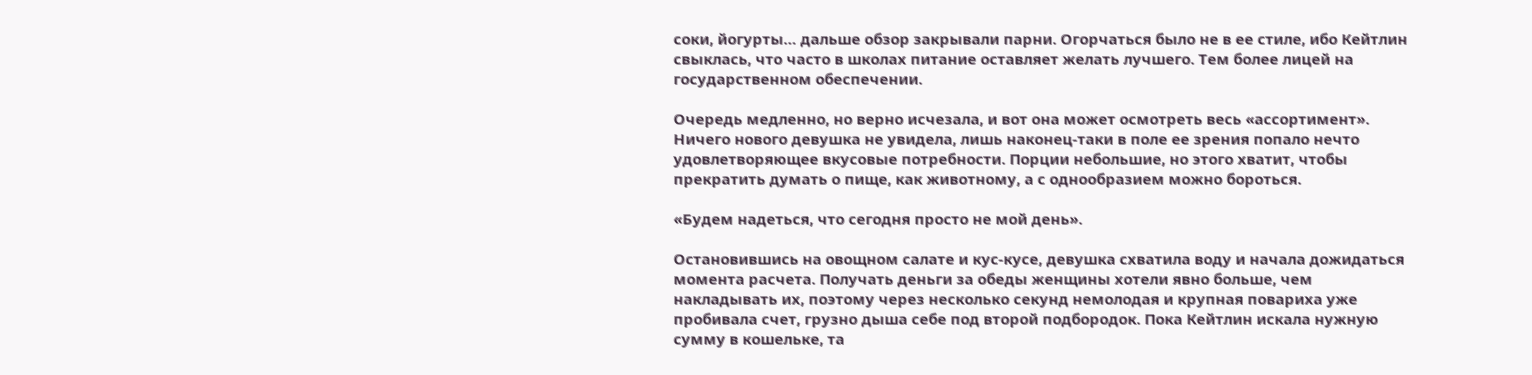соки, йогурты… дальше обзор закрывали парни. Огорчаться было не в ее стиле, ибо Кейтлин свыклась, что часто в школах питание оставляет желать лучшего. Тем более лицей на государственном обеспечении.

Очередь медленно, но верно исчезала, и вот она может осмотреть весь «ассортимент». Ничего нового девушка не увидела, лишь наконец-таки в поле ее зрения попало нечто удовлетворяющее вкусовые потребности. Порции небольшие, но этого хватит, чтобы прекратить думать о пище, как животному, а с однообразием можно бороться.

«Будем надеться, что сегодня просто не мой день».

Остановившись на овощном салате и кус-кусе, девушка схватила воду и начала дожидаться момента расчета. Получать деньги за обеды женщины хотели явно больше, чем накладывать их, поэтому через несколько секунд немолодая и крупная повариха уже пробивала счет, грузно дыша себе под второй подбородок. Пока Кейтлин искала нужную сумму в кошельке, та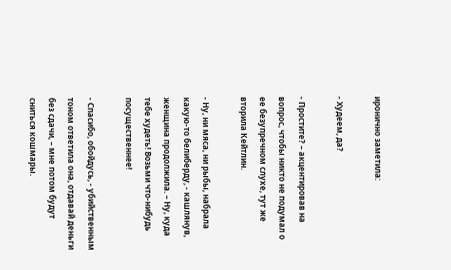иронично заметила:

- Худеем, да?

- Простите? – акцентировав на вопрос, чтобы никто не подумал о ее безупречном слухе, тут же вторила Кейтлин.

- Ну, ни мяса, ни рыбы, набрала какую-то белиберду, - кашлянув, женщина продолжила. – Ну, куда тебе худеть! Возьми что-нибудь посущественнее!

- Спасибо, обойдусь, - убийственным тоном ответила она, отдавай деньги без сдачи, – мне потом будут сниться кошмары.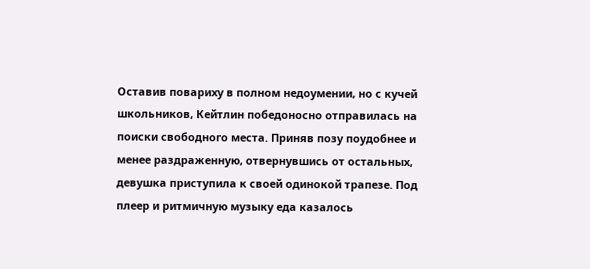Оставив повариху в полном недоумении, но с кучей школьников, Кейтлин победоносно отправилась на поиски свободного места. Приняв позу поудобнее и менее раздраженную, отвернувшись от остальных, девушка приступила к своей одинокой трапезе. Под плеер и ритмичную музыку еда казалось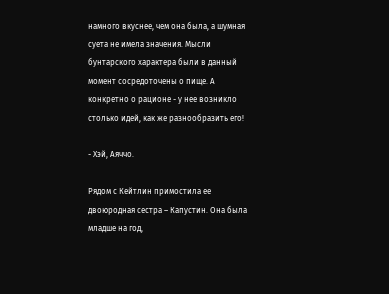намного вкуснее, чем она была, а шумная суета не имела значения. Мысли бунтарского характера были в данный момент сосредоточены о пище. А конкретно о рационе - у нее возникло столько идей, как же разнообразить его!

- Хэй, Аяччо.

Рядом с Кейтлин примостила ее двоюродная сестра – Капустин. Она была младше на год,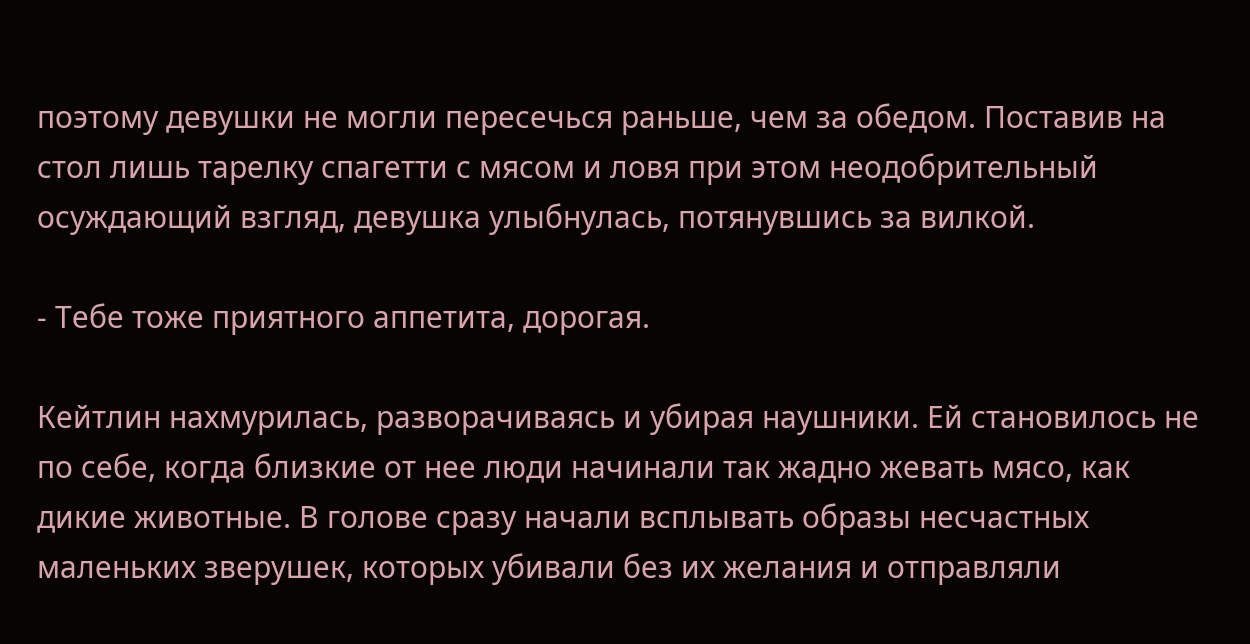поэтому девушки не могли пересечься раньше, чем за обедом. Поставив на стол лишь тарелку спагетти с мясом и ловя при этом неодобрительный осуждающий взгляд, девушка улыбнулась, потянувшись за вилкой.

- Тебе тоже приятного аппетита, дорогая.

Кейтлин нахмурилась, разворачиваясь и убирая наушники. Ей становилось не по себе, когда близкие от нее люди начинали так жадно жевать мясо, как дикие животные. В голове сразу начали всплывать образы несчастных маленьких зверушек, которых убивали без их желания и отправляли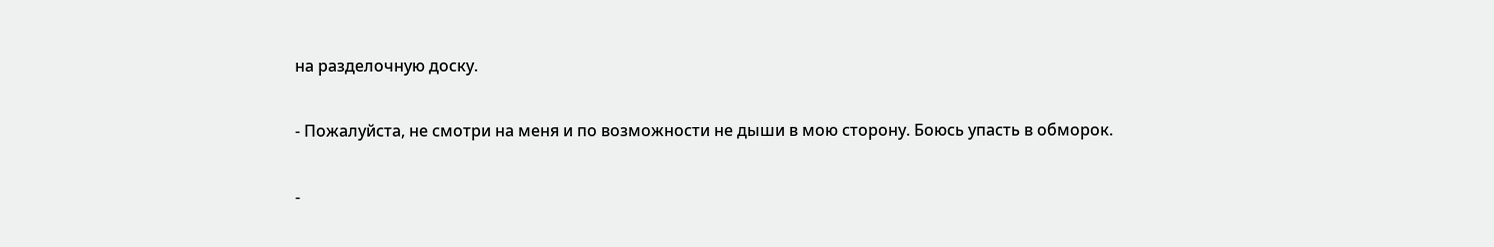на разделочную доску.

- Пожалуйста, не смотри на меня и по возможности не дыши в мою сторону. Боюсь упасть в обморок.

-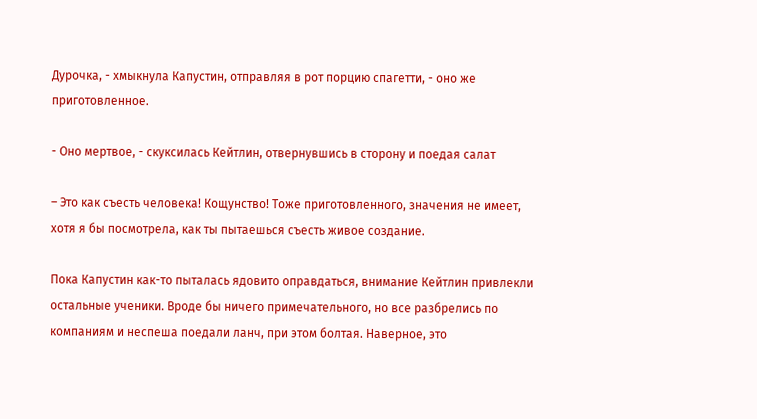Дурочка, - хмыкнула Капустин, отправляя в рот порцию спагетти, - оно же приготовленное.

- Оно мертвое, - скуксилась Кейтлин, отвернувшись в сторону и поедая салат

– Это как съесть человека! Кощунство! Тоже приготовленного, значения не имеет, хотя я бы посмотрела, как ты пытаешься съесть живое создание.

Пока Капустин как-то пыталась ядовито оправдаться, внимание Кейтлин привлекли остальные ученики. Вроде бы ничего примечательного, но все разбрелись по компаниям и неспеша поедали ланч, при этом болтая. Наверное, это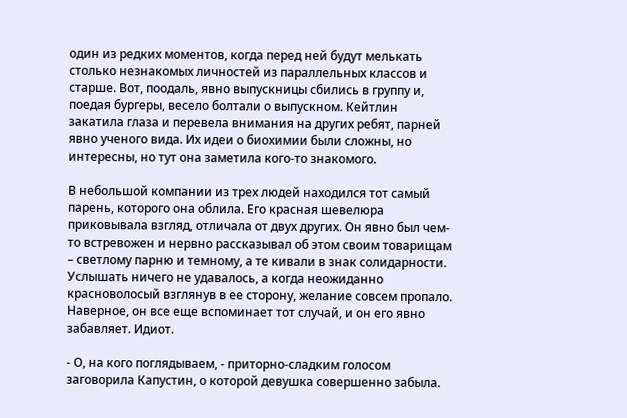один из редких моментов, когда перед ней будут мелькать столько незнакомых личностей из параллельных классов и старше. Вот, поодаль, явно выпускницы сбились в группу и, поедая бургеры, весело болтали о выпускном. Кейтлин закатила глаза и перевела внимания на других ребят, парней явно ученого вида. Их идеи о биохимии были сложны, но интересны, но тут она заметила кого-то знакомого.

В небольшой компании из трех людей находился тот самый парень, которого она облила. Его красная шевелюра приковывала взгляд, отличала от двух других. Он явно был чем-то встревожен и нервно рассказывал об этом своим товарищам – светлому парню и темному, а те кивали в знак солидарности. Услышать ничего не удавалось, а когда неожиданно красноволосый взглянув в ее сторону, желание совсем пропало. Наверное, он все еще вспоминает тот случай, и он его явно забавляет. Идиот.

- О, на кого поглядываем, - приторно-сладким голосом заговорила Капустин, о которой девушка совершенно забыла.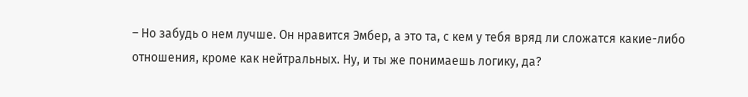– Но забудь о нем лучше. Он нравится Эмбер, а это та, с кем у тебя вряд ли сложатся какие-либо отношения, кроме как нейтральных. Ну, и ты же понимаешь логику, да?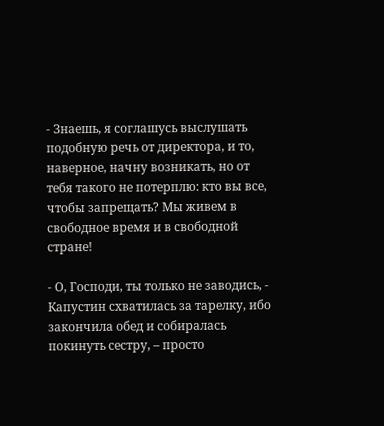- Знаешь, я соглашусь выслушать подобную речь от директора, и то, наверное, начну возникать, но от тебя такого не потерплю: кто вы все, чтобы запрещать? Мы живем в свободное время и в свободной стране!

- О, Господи, ты только не заводись, - Капустин схватилась за тарелку, ибо закончила обед и собиралась покинуть сестру, – просто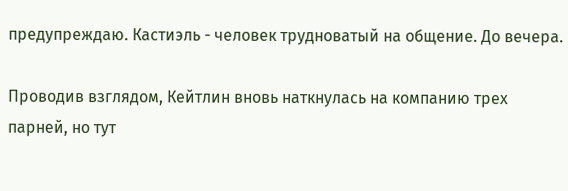предупреждаю. Кастиэль - человек трудноватый на общение. До вечера.

Проводив взглядом, Кейтлин вновь наткнулась на компанию трех парней, но тут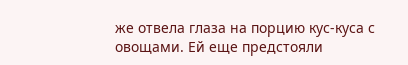же отвела глаза на порцию кус-куса с овощами. Ей еще предстояли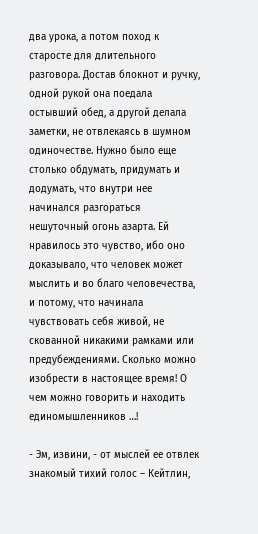два урока, а потом поход к старосте для длительного разговора. Достав блокнот и ручку, одной рукой она поедала остывший обед, а другой делала заметки, не отвлекаясь в шумном одиночестве. Нужно было еще столько обдумать, придумать и додумать, что внутри нее начинался разгораться нешуточный огонь азарта. Ей нравилось это чувство, ибо оно доказывало, что человек может мыслить и во благо человечества, и потому, что начинала чувствовать себя живой, не скованной никакими рамками или предубеждениями. Сколько можно изобрести в настоящее время! О чем можно говорить и находить единомышленников …!

- Эм, извини, - от мыслей ее отвлек знакомый тихий голос – Кейтлин,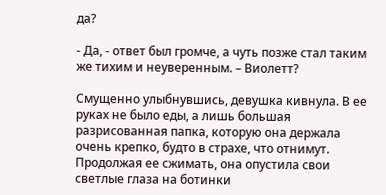да?

- Да, - ответ был громче, а чуть позже стал таким же тихим и неуверенным. – Виолетт?

Смущенно улыбнувшись, девушка кивнула. В ее руках не было еды, а лишь большая разрисованная папка, которую она держала очень крепко, будто в страхе, что отнимут. Продолжая ее сжимать, она опустила свои светлые глаза на ботинки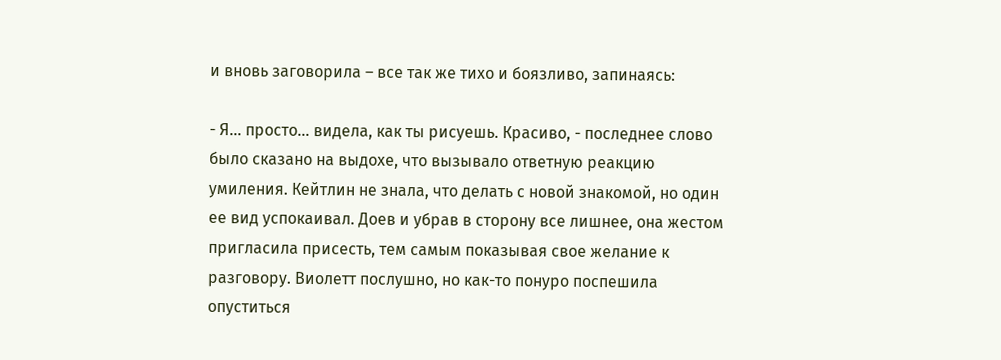и вновь заговорила – все так же тихо и боязливо, запинаясь:

- Я… просто… видела, как ты рисуешь. Красиво, - последнее слово было сказано на выдохе, что вызывало ответную реакцию умиления. Кейтлин не знала, что делать с новой знакомой, но один ее вид успокаивал. Доев и убрав в сторону все лишнее, она жестом пригласила присесть, тем самым показывая свое желание к разговору. Виолетт послушно, но как-то понуро поспешила опуститься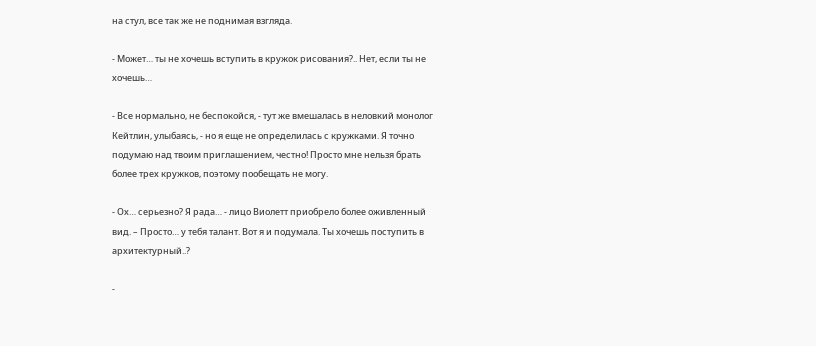на стул, все так же не поднимая взгляда.

- Может… ты не хочешь вступить в кружок рисования?.. Нет, если ты не хочешь…

- Все нормально, не беспокойся, - тут же вмешалась в неловкий монолог Кейтлин, улыбаясь, - но я еще не определилась с кружками. Я точно подумаю над твоим приглашением, честно! Просто мне нельзя брать более трех кружков, поэтому пообещать не могу.

- Ох… серьезно? Я рада… - лицо Виолетт приобрело более оживленный вид. – Просто… у тебя талант. Вот я и подумала. Ты хочешь поступить в архитектурный..?

-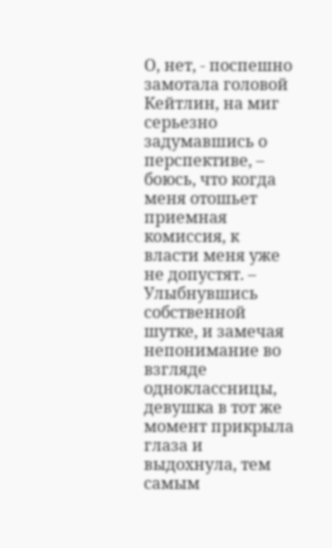О, нет, - поспешно замотала головой Кейтлин, на миг серьезно задумавшись о перспективе, – боюсь, что когда меня отошьет приемная комиссия, к власти меня уже не допустят. – Улыбнувшись собственной шутке, и замечая непонимание во взгляде одноклассницы, девушка в тот же момент прикрыла глаза и выдохнула, тем самым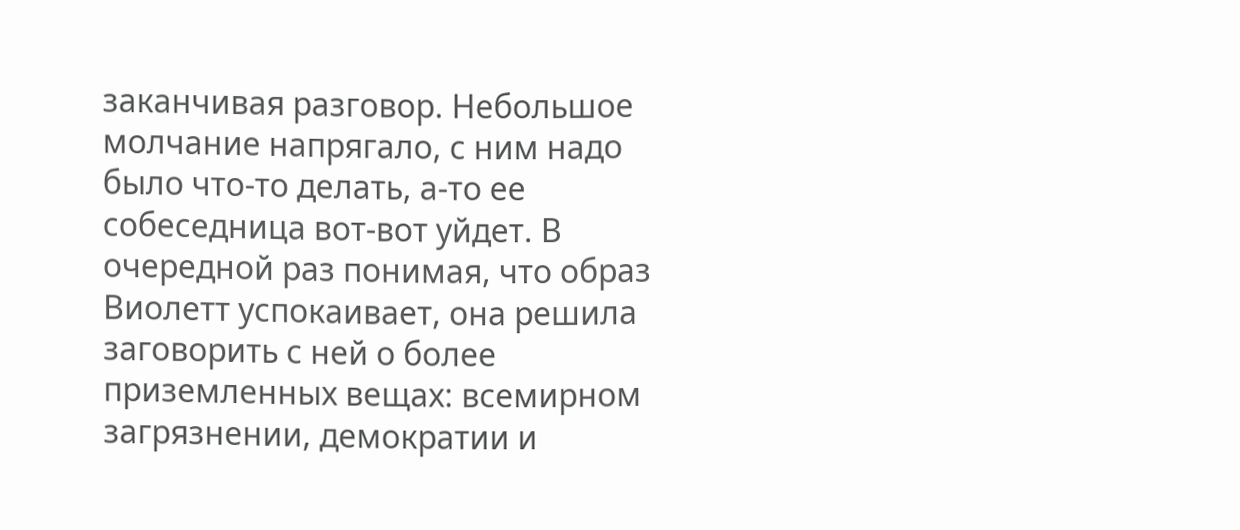заканчивая разговор. Небольшое молчание напрягало, с ним надо было что-то делать, а-то ее собеседница вот-вот уйдет. В очередной раз понимая, что образ Виолетт успокаивает, она решила заговорить с ней о более приземленных вещах: всемирном загрязнении, демократии и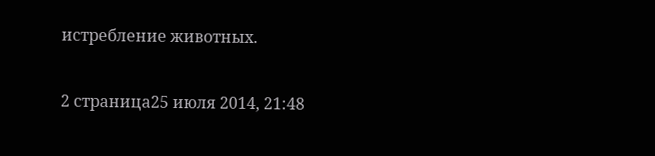истребление животных.

2 страница25 июля 2014, 21:48